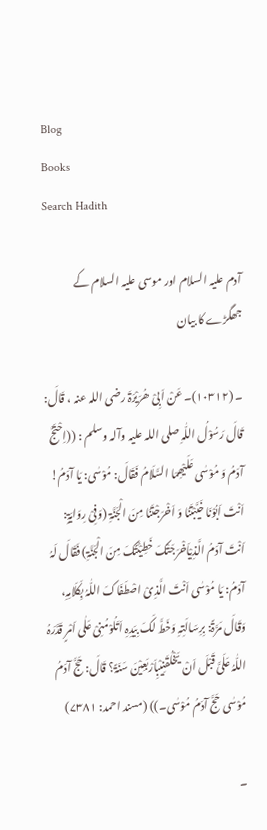Blog
Books
Search Hadith

آدم علیہ السلام اور موسی علیہ السلام کے جھگڑے کا بیان

۔ (۱۰۳۱۲)۔ عَنْ اَبِیْ ھُرَیْرَۃَ ‌رضی ‌اللہ ‌عنہ ‌، قَالَ: قَالَ رَسُوْلُ اللّٰہِ ‌صلی ‌اللہ ‌علیہ ‌وآلہ ‌وسلم : ((اِحْتَجَّ آدَمُ وَ مُوْسٰی عَلَیْھِمَا السَّلَامُ فَقَالَ: مُوْسٰی: یَا آدَمُ! اَنْتَ اَبُوْنَا خَیَّبْتَنَا وَ اَخْرَجْتَنَا مِنَ الْجَنَّۃِ (وَفِیْ رِوَایَۃٍ: اَنْتَ آدَمُ الَّذِیْاَخْرَجَتْکَ خَطِیْئَتُکَ مِنَ الْجَنَّۃِ) فَقَالَ لَہُ آدَمُ: یَا مُوْسٰی اَنْتَ الَّذِیْ اصْطَفَاکَ اللّٰہُ بِکَلَامِہِ، وَقَالَ مَرَّۃً: بِرِسَالَتِہِ وَخَطَّ لَکَ بِیَدِہِ اَتَلُوْمُنِیْ عَلٰی اَمْرٍ قَدَّرَہُ اللّٰہُ عَلَیَّ قَبْلَ اَنْ یَخْلُقَنِیْبِاَرْبَعِیْنَ سَنَۃً؟ قَالَ: حَجَّ آدَمُ مُوْسٰی حَجَّ آدَمُ مُوْسٰی۔)) (مسند احمد: ۷۳۸۱)

۔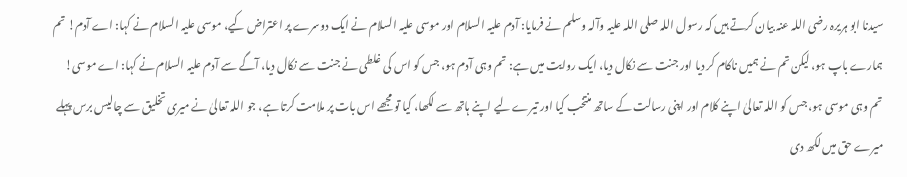سیدنا ابو ہریرہ ‌رضی ‌اللہ ‌عنہ بیان کرتے ہیں کہ رسول اللہ ‌صلی ‌اللہ ‌علیہ ‌وآلہ ‌وسلم نے فرمایا: آدم علیہ السلام اور موسی علیہ السلام نے ایک دوسرے پر اعتراض کیے، موسی علیہ السلام نے کہا: اے آدم! تم ہمارے باپ ہو، لیکن تم نے ہمیں ناکام کر دیا اور جنت سے نکال دیا، ایک روایت میں ہے: تم وہی آدم ہو، جس کو اس کی غلطی نے جنت سے نکال دیا، آگے سے آدم علیہ السلام نے کہا: اے موسی! تم وہی موسی ہو، جس کو اللہ تعالیٰ اپنے کلام اور اپنی رسالت کے ساتھ منتخب کیا اور تیرے لیے اپنے ہاتھ سے لکھا، کیا تو مجھے اس بات پر ملامت کرتا ہے، جو اللہ تعالیٰ نے میری تخلیق سے چالیس برس پہلے میرے حق میں لکھ دی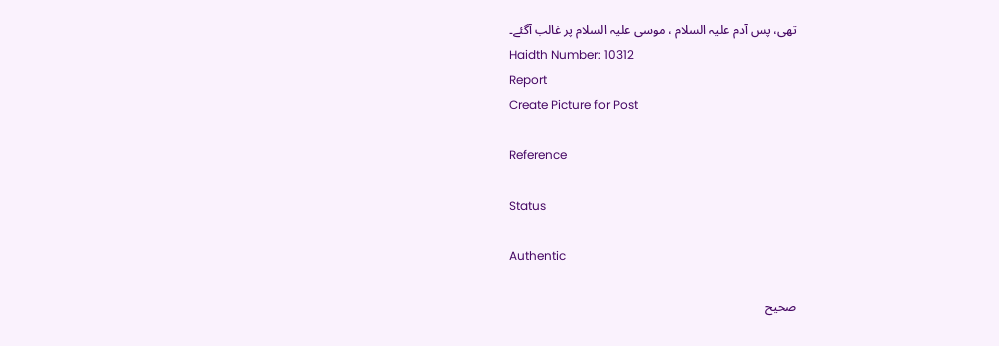تھی، پس آدم علیہ السلام ، موسی علیہ السلام پر غالب آگئے۔
Haidth Number: 10312
Report
Create Picture for Post

Reference

Status

Authentic

صحیح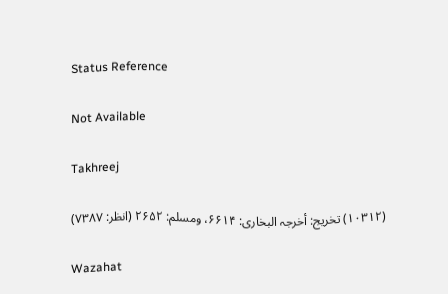Status Reference

Not Available

Takhreej

(۱۰۳۱۲) تخریج: أخرجہ البخاری: ۶۶۱۴، ومسلم: ۲۶۵۲ (انظر: ۷۳۸۷)

Wazahat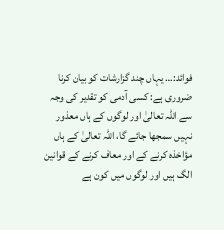فوائد:… یہاں چند گزارشات کو بیان کرنا ضروری ہے: کسی آدمی کو تقدیر کی وجہ سے اللہ تعالیٰ اور لوگوں کے ہاں معذور نہیں سمجھا جائے گا، اللہ تعالیٰ کے ہاں مؤاخذہ کرنے کے اور معاف کرنے کے قوانین الگ ہیں اور لوگوں میں کون ہے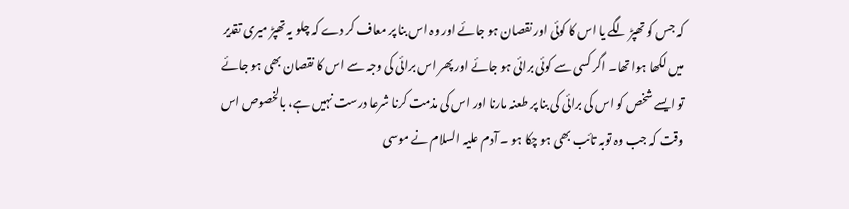کہ جس کو تھپڑ لگے یا اس کا کوئی اور نقصان ہو جائے اور وہ اس بنا پر معاف کر دے کہ چلو یہ تھپڑ میری تقدیر میں لکھا ہوا تھا۔ اگر کسی سے کوئی برائی ہو جائے اور پھر اس برائی کی وجہ سے اس کا نقصان بھی ہو جائے تو ایسے شخص کو اس کی برائی کی بنا پر طعنہ مارنا اور اس کی مذمت کرنا شرعا درست نہیں ہے، بالخصوص اس وقت کہ جب وہ توبہ تائب بھی ہو چکا ہو ۔ آدم علیہ السلام نے موسی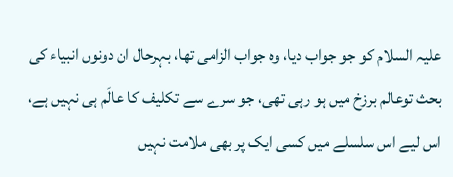علیہ السلام کو جو جواب دیا، وہ جواب الزامی تھا، بہرحال ان دونوں انبیاء کی بحث توعالم برزخ میں ہو رہی تھی، جو سرے سے تکلیف کا عالَم ہی نہیں ہے، اس لیے اس سلسلے میں کسی ایک پر بھی ملامت نہیں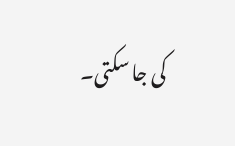کی جا سکتی۔